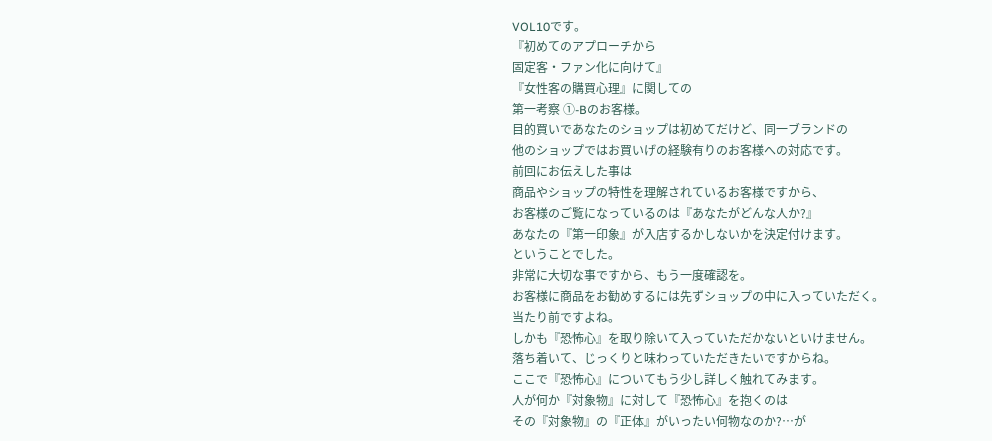VOL10です。
『初めてのアプローチから
固定客・ファン化に向けて』
『女性客の購買心理』に関しての
第一考察 ①-Bのお客様。
目的買いであなたのショップは初めてだけど、同一ブランドの
他のショップではお買いげの経験有りのお客様への対応です。
前回にお伝えした事は
商品やショップの特性を理解されているお客様ですから、
お客様のご覧になっているのは『あなたがどんな人か?』
あなたの『第一印象』が入店するかしないかを決定付けます。
ということでした。
非常に大切な事ですから、もう一度確認を。
お客様に商品をお勧めするには先ずショップの中に入っていただく。
当たり前ですよね。
しかも『恐怖心』を取り除いて入っていただかないといけません。
落ち着いて、じっくりと味わっていただきたいですからね。
ここで『恐怖心』についてもう少し詳しく触れてみます。
人が何か『対象物』に対して『恐怖心』を抱くのは
その『対象物』の『正体』がいったい何物なのか?…が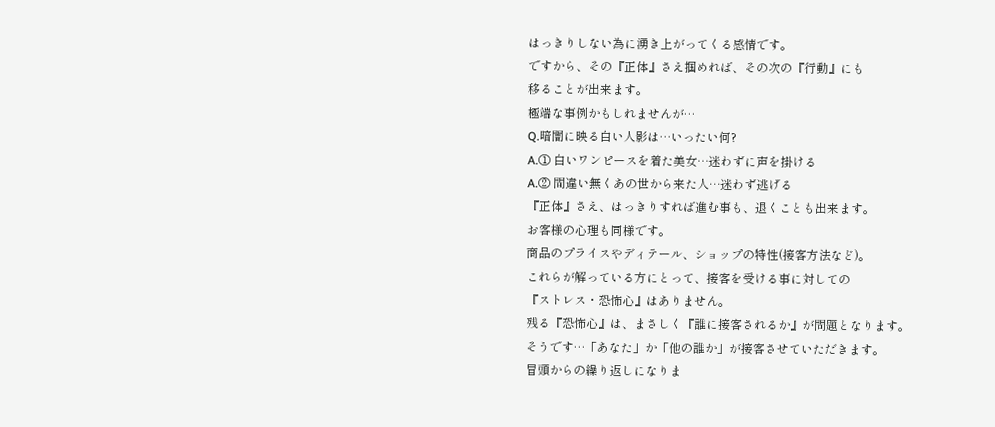はっきりしない為に湧き上がってくる感情です。
ですから、その『正体』さえ掴めれば、その次の『行動』にも
移ることが出来ます。
極端な事例かもしれませんが…
Q.暗闇に映る白い人影は…いったい何?
A.① 白いワンピースを着た美女…迷わずに声を掛ける
A.② 間違い無くあの世から来た人…迷わず逃げる
『正体』さえ、はっきりすれば進む事も、退くことも出来ます。
お客様の心理も同様です。
商品のプライスやディテール、ショップの特性(接客方法など)。
これらが解っている方にとって、接客を受ける事に対しての
『ストレス・恐怖心』はありません。
残る『恐怖心』は、まさしく『誰に接客されるか』が問題となります。
そうです…「あなた」か「他の誰か」が接客させていただきます。
冒頭からの繰り返しになりま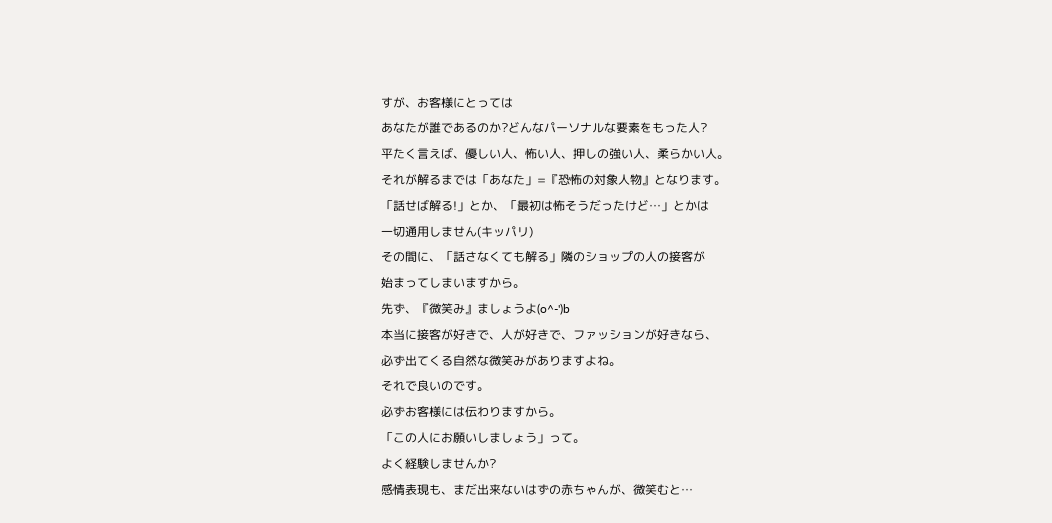すが、お客様にとっては
あなたが誰であるのか?どんなパーソナルな要素をもった人?
平たく言えば、優しい人、怖い人、押しの強い人、柔らかい人。
それが解るまでは「あなた」=『恐怖の対象人物』となります。
「話せば解る!」とか、「最初は怖そうだったけど…」とかは
一切通用しません(キッパリ)
その間に、「話さなくても解る」隣のショップの人の接客が
始まってしまいますから。
先ず、『微笑み』ましょうよ(o^-')b
本当に接客が好きで、人が好きで、ファッションが好きなら、
必ず出てくる自然な微笑みがありますよね。
それで良いのです。
必ずお客様には伝わりますから。
「この人にお願いしましょう」って。
よく経験しませんか?
感情表現も、まだ出来ないはずの赤ちゃんが、微笑むと…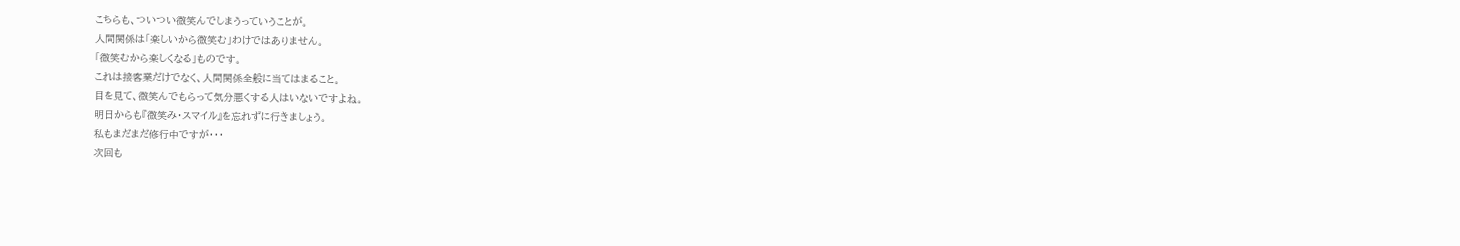こちらも、ついつい微笑んでしまうっていうことが。
人間関係は「楽しいから微笑む」わけではありません。
「微笑むから楽しくなる」ものです。
これは接客業だけでなく、人間関係全般に当てはまること。
目を見て、微笑んでもらって気分悪くする人はいないですよね。
明日からも『微笑み・スマイル』を忘れずに行きましょう。
私もまだまだ修行中ですが・・・
次回も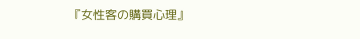『女性客の購買心理』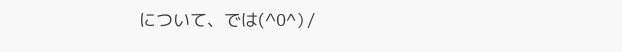について、では(^O^)/